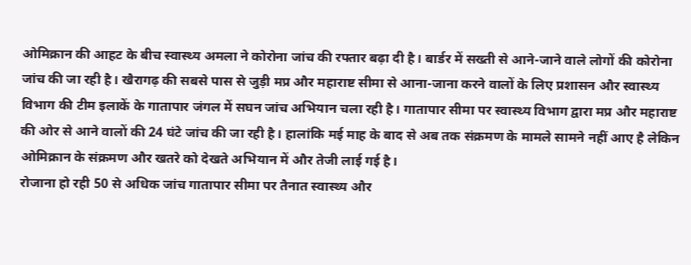ओमिक्रान की आहट के बीच स्वास्थ्य अमला ने कोरोना जांच की रफ्तार बढ़ा दी है। बार्डर में सख्ती से आने-जाने वाले लोगों की कोरोना जांच की जा रही है। खैरागढ़ की सबसे पास से जुड़ी मप्र और महाराष्ट सीमा से आना-जाना करने वालों के लिए प्रशासन और स्वास्थ्य विभाग की टीम इलाकें के गातापार जंगल में सघन जांच अभियान चला रही है। गातापार सीमा पर स्वास्थ्य विभाग द्वारा मप्र और महाराष्ट की ओर से आने वालों की 24 घंटे जांच की जा रही है। हालांकि मई माह के बाद से अब तक संक्रमण के मामले सामने नहीं आए है लेकिन ओमिक्रान के संक्रमण और खतरे को देखते अभियान में और तेजी लाई गई है।
रोजाना हो रही 50 से अधिक जांच गातापार सीमा पर तैनात स्वास्थ्य और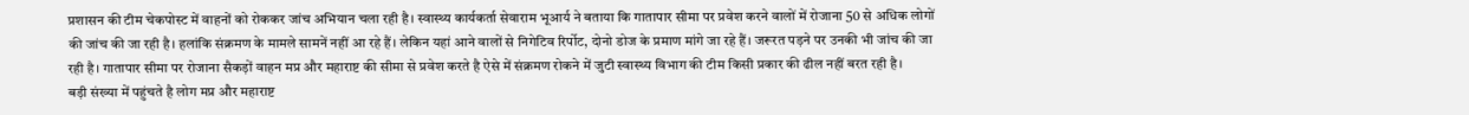प्रशासन की टीम चेकपोस्ट में वाहनों को रोककर जांच अभियान चला रही है। स्वास्थ्य कार्यकर्ता सेवाराम भूआर्य ने बताया कि गातापार सीमा पर प्रवेश करने वालों में रोजाना 50 से अधिक लोगों की जांच की जा रही है। हलांकि संक्रमण के मामले सामनें नहीं आ रहे हैं। लेकिन यहां आने वालों से निगेटिव रिर्पोट, दोनो डोज के प्रमाण मांगे जा रहे हैं। जरूरत पड़ने पर उनकी भी जांच की जा रही है। गातापार सीमा पर रोजाना सैकड़ों वाहन मप्र और महाराष्ट की सीमा से प्रवेश करते है ऐसे में संक्रमण रोकने में जुटी स्वास्थ्य विभाग की टीम किसी प्रकार की ढील नहीं बरत रही है।
बड़ी संख्या में पहुंचते है लोग मप्र और महाराष्ट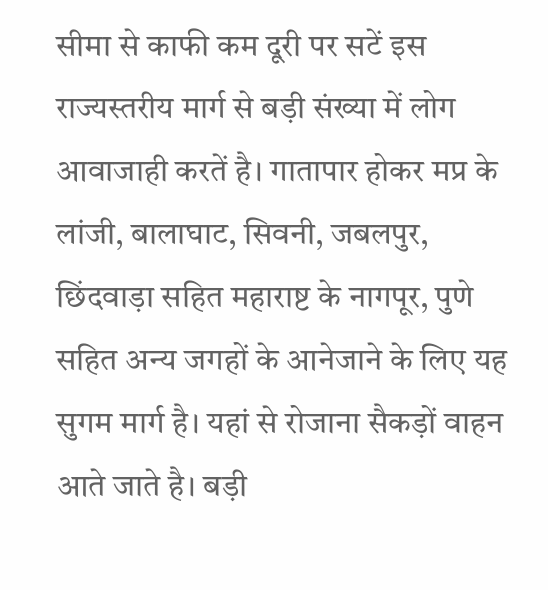सीमा से काफी कम दूरी पर सटें इस राज्यस्तरीय मार्ग से बड़ी संख्या में लोग आवाजाही करतें है। गातापार होकर मप्र के लांजी, बालाघाट, सिवनी, जबलपुर, छिंदवाड़ा सहित महाराष्ट के नागपूर, पुणे सहित अन्य जगहों के आनेजाने के लिए यह सुगम मार्ग है। यहां से रोजाना सैकड़ों वाहन आते जाते है। बड़ी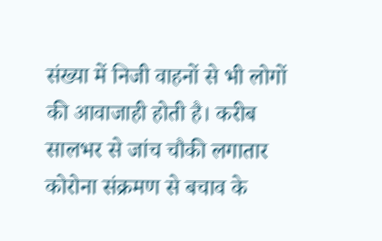संख्या में निजी वाहनों से भी लोगों की आवाजाही होती है। करीब सालभर से जांच चौकी लगातार कोरोना संक्रमण से बचाव के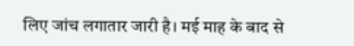लिए जांच लगातार जारी है। मई माह के बाद से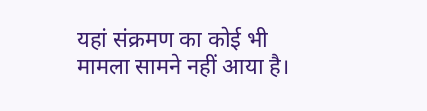यहां संक्रमण का कोई भी मामला सामने नहीं आया है।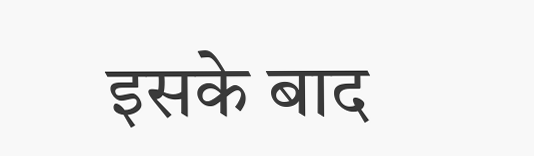इसके बाद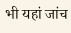भी यहां जांच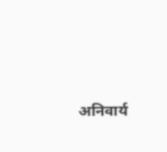अनिवार्य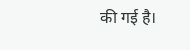की गई है।